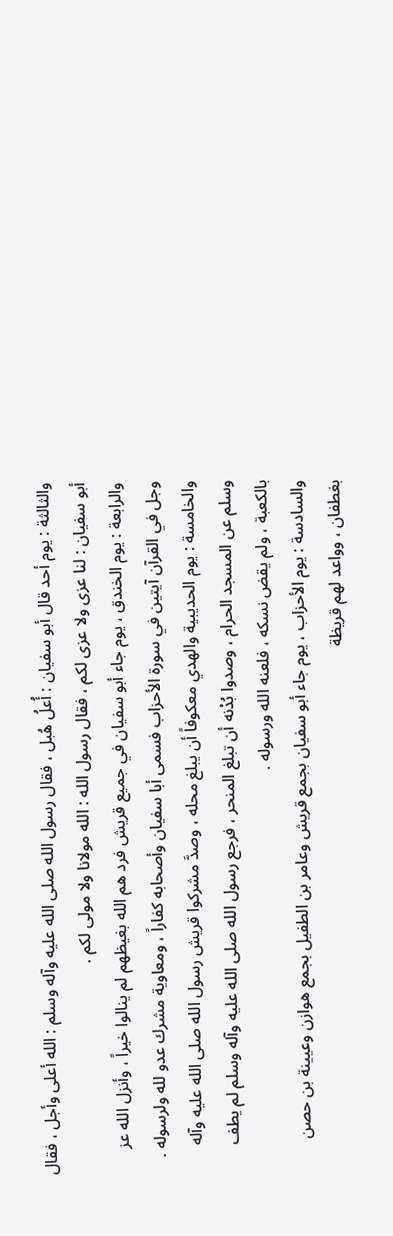والثالثة : يوم أحد قال أبو سفيان : أُعلُ هُبل ، فقال رسول الله صلى الله عليه وآله وسلم : الله أعلى وأجل ، فقال أبو سفيان : لنا عزى ولا عزى لكم ، فقال رسول الله : الله مولانا ولا مولى لكم .
والرابعة : يوم الخندق ، يوم جاء أبو سفيان في جميع قريش فرد هم الله بغيظهم لم ينالوا خيراً ، وأنزل الله عز وجل في القرآن آيتين في سورة الأحزاب فسمى أبا سفيان وأصحابه كفاراً ، ومعاوية مشرك عدو لله ولرسوله .
والخامسة : يوم الحديبية والهدي معكوفاً أن يبلغ محله ، وصدَّ مشركوا قريش رسول الله صلى الله عليه وآله وسلم عن المسجد الحرام ، وصدوا بُدْنه أن تبلغ المنحر ، فرجع رسول الله صلى الله عليه وآله وسلم لم يطف بالكعبة ، ولم يقض نسكه ، فلعنه الله ورسوله .
والسادسة : يوم الأحزاب ، يوم جاء أبو سفيان بجمع قريش وعامر بن الطفيل بجمع هوازن وعيينة بن حصن بغطفان ، وواعد لهم قريظة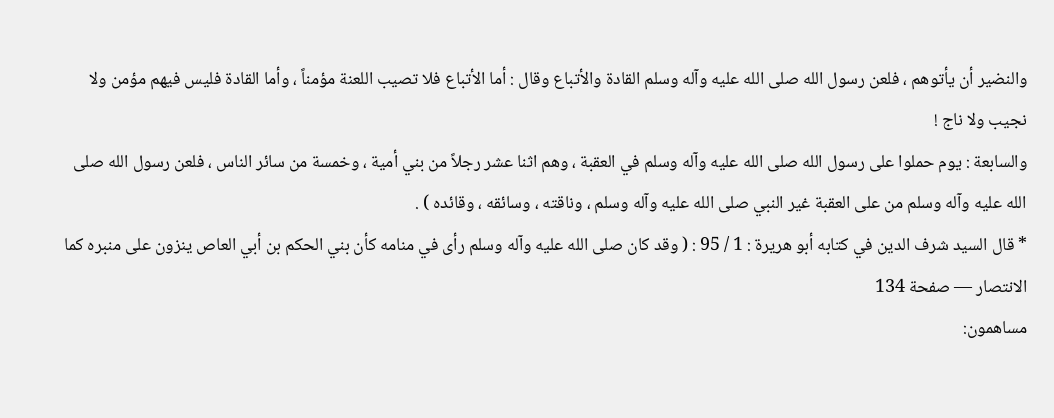والنضير أن يأتوهم ، فلعن رسول الله صلى الله عليه وآله وسلم القادة والأتباع وقال : أما الأتباع فلا تصيب اللعنة مؤمناً ، وأما القادة فليس فيهم مؤمن ولا نجيب ولا ناج !
والسابعة : يوم حملوا على رسول الله صلى الله عليه وآله وسلم في العقبة ، وهم اثنا عشر رجلاً من بني أمية ، وخمسة من سائر الناس ، فلعن رسول الله صلى الله عليه وآله وسلم من على العقبة غير النبي صلى الله عليه وآله وسلم ، وناقته ، وسائقه ، وقائده ) .
* قال السيد شرف الدين في كتابه أبو هريرة : 1 / 95 : ( وقد كان صلى الله عليه وآله وسلم رأى في منامه كأن بني الحكم بن أبي العاص ينزون على منبره كما
الانتصار — صفحة 134
مساهمون: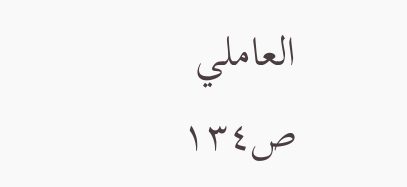العاملي
ص١٣٤